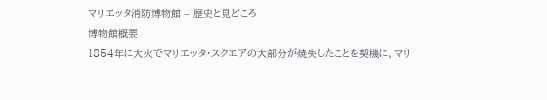マリエッタ消防博物館 – 歴史と見どころ
博物館概要
1854年に大火でマリエッタ・スクエアの大部分が焼失したことを契機に、マリ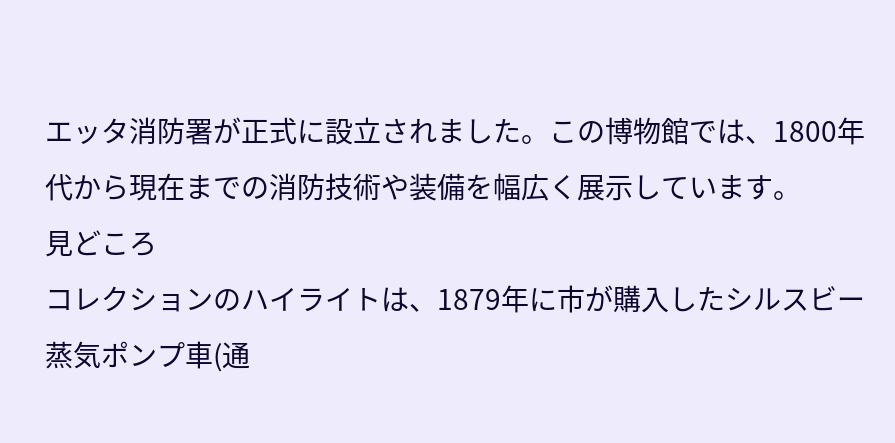エッタ消防署が正式に設立されました。この博物館では、1800年代から現在までの消防技術や装備を幅広く展示しています。
見どころ
コレクションのハイライトは、1879年に市が購入したシルスビー蒸気ポンプ車(通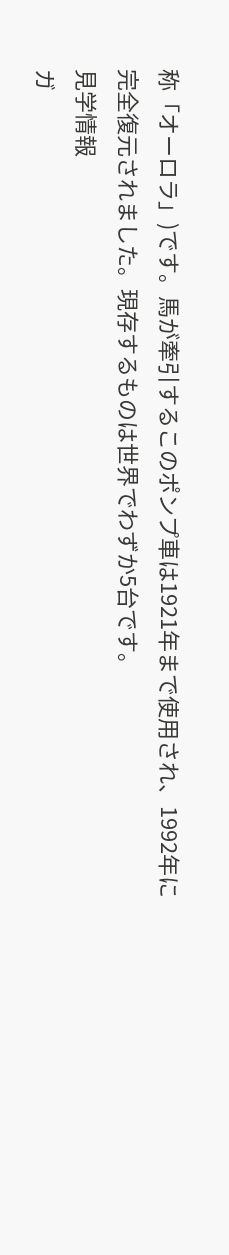称「オーロラ」)です。馬が牽引するこのポンプ車は1921年まで使用され、1992年に完全復元されました。現存するものは世界でわずか5台です。
見学情報
ガ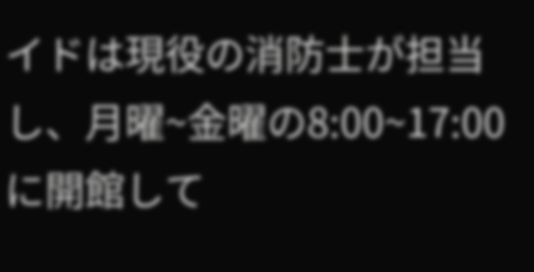イドは現役の消防士が担当し、月曜~金曜の8:00~17:00に開館して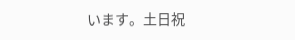います。土日祝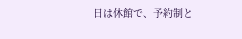日は休館で、予約制と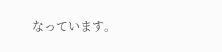なっています。